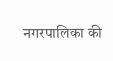नगरपालिका की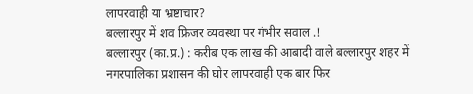लापरवाही या भ्रष्टाचार?
बल्लारपुर में शव फ्रिजर व्यवस्था पर गंभीर सवाल .!
बल्लारपुर (का.प्र.) : करीब एक लाख की आबादी वाले बल्लारपुर शहर में नगरपालिका प्रशासन की घोर लापरवाही एक बार फिर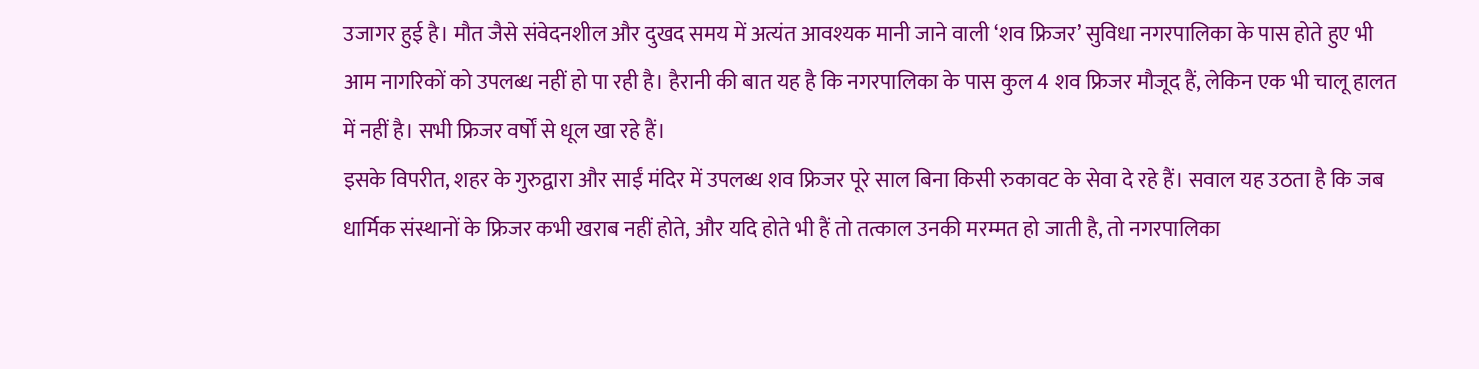उजागर हुई है। मौत जैसे संवेदनशील और दुखद समय में अत्यंत आवश्यक मानी जाने वाली ‘शव फ्रिजर’ सुविधा नगरपालिका के पास होते हुए भी आम नागरिकों को उपलब्ध नहीं हो पा रही है। हैरानी की बात यह है कि नगरपालिका के पास कुल 4 शव फ्रिजर मौजूद हैं, लेकिन एक भी चालू हालत में नहीं है। सभी फ्रिजर वर्षों से धूल खा रहे हैं।
इसके विपरीत, शहर के गुरुद्वारा और साईं मंदिर में उपलब्ध शव फ्रिजर पूरे साल बिना किसी रुकावट के सेवा दे रहे हैं। सवाल यह उठता है कि जब धार्मिक संस्थानों के फ्रिजर कभी खराब नहीं होते, और यदि होते भी हैं तो तत्काल उनकी मरम्मत हो जाती है, तो नगरपालिका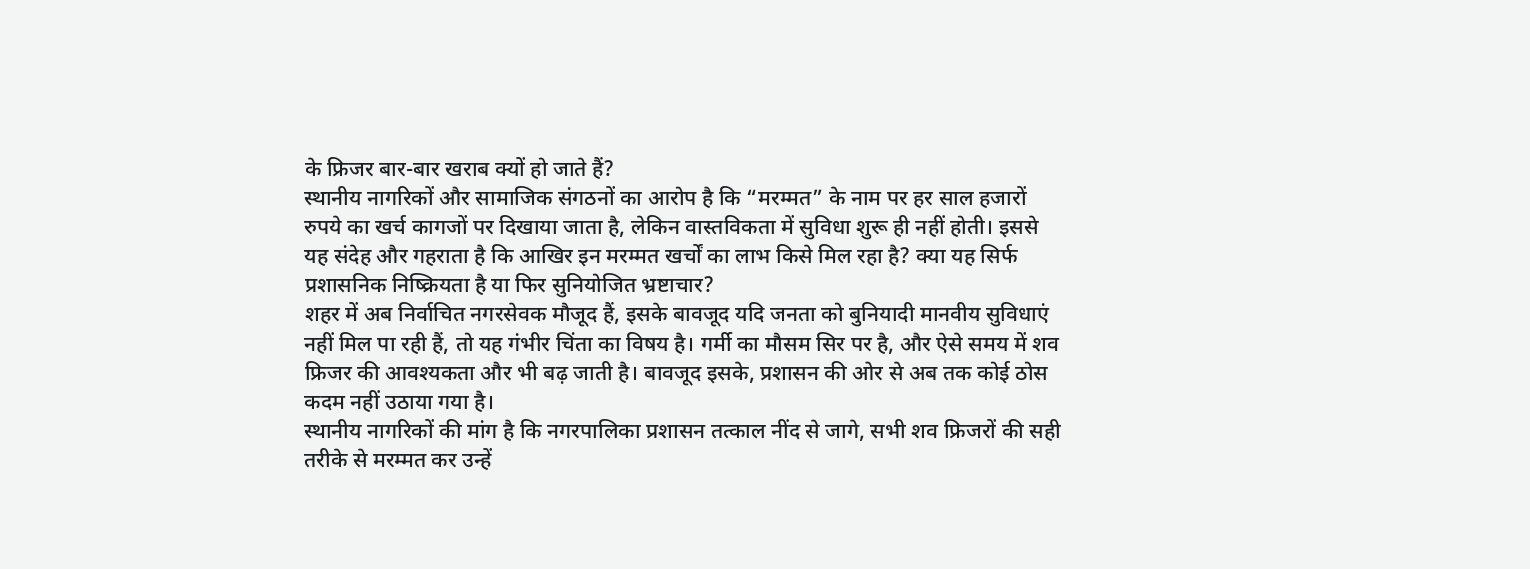के फ्रिजर बार-बार खराब क्यों हो जाते हैं?
स्थानीय नागरिकों और सामाजिक संगठनों का आरोप है कि “मरम्मत” के नाम पर हर साल हजारों रुपये का खर्च कागजों पर दिखाया जाता है, लेकिन वास्तविकता में सुविधा शुरू ही नहीं होती। इससे यह संदेह और गहराता है कि आखिर इन मरम्मत खर्चों का लाभ किसे मिल रहा है? क्या यह सिर्फ प्रशासनिक निष्क्रियता है या फिर सुनियोजित भ्रष्टाचार?
शहर में अब निर्वाचित नगरसेवक मौजूद हैं, इसके बावजूद यदि जनता को बुनियादी मानवीय सुविधाएं नहीं मिल पा रही हैं, तो यह गंभीर चिंता का विषय है। गर्मी का मौसम सिर पर है, और ऐसे समय में शव फ्रिजर की आवश्यकता और भी बढ़ जाती है। बावजूद इसके, प्रशासन की ओर से अब तक कोई ठोस कदम नहीं उठाया गया है।
स्थानीय नागरिकों की मांग है कि नगरपालिका प्रशासन तत्काल नींद से जागे, सभी शव फ्रिजरों की सही तरीके से मरम्मत कर उन्हें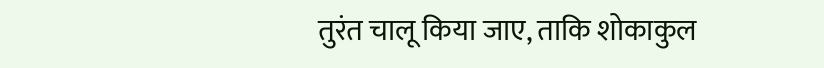तुरंत चालू किया जाए, ताकि शोकाकुल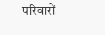परिवारों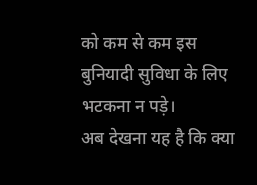को कम से कम इस बुनियादी सुविधा के लिए भटकना न पड़े।
अब देखना यह है कि क्या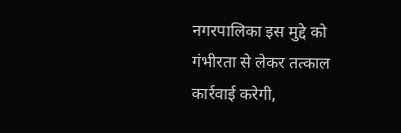नगरपालिका इस मुद्दे को गंभीरता से लेकर तत्काल कार्रवाई करेगी,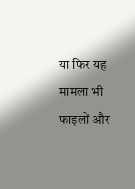या फिर यह मामला भी फाइलों और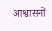आश्वासनों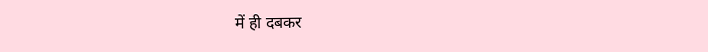में ही दबकर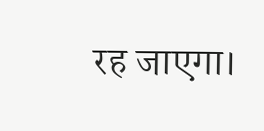रह जाएगा।